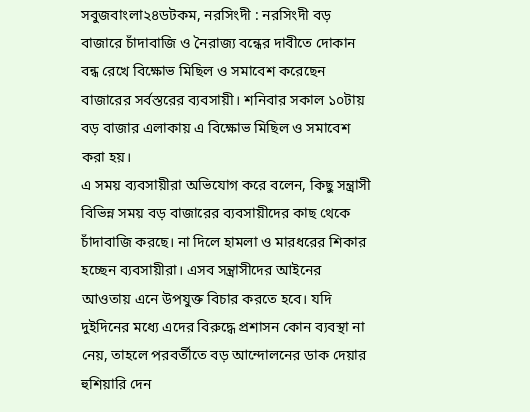সবুজবাংলা২৪ডটকম, নরসিংদী : নরসিংদী বড় বাজারে চাঁদাবাজি ও নৈরাজ্য বন্ধের দাবীতে দোকান বন্ধ রেখে বিক্ষোভ মিছিল ও সমাবেশ করেছেন বাজারের সর্বস্তরের ব্যবসায়ী। শনিবার সকাল ১০টায় বড় বাজার এলাকায় এ বিক্ষোভ মিছিল ও সমাবেশ করা হয়।
এ সময় ব্যবসায়ীরা অভিযোগ করে বলেন, কিছু সন্ত্রাসী বিভিন্ন সময় বড় বাজারের ব্যবসায়ীদের কাছ থেকে চাঁদাবাজি করছে। না দিলে হামলা ও মারধরের শিকার হচ্ছেন ব্যবসায়ীরা। এসব সন্ত্রাসীদের আইনের আওতায় এনে উপযুক্ত বিচার করতে হবে। যদি দুইদিনের মধ্যে এদের বিরুদ্ধে প্রশাসন কোন ব্যবস্থা না নেয়, তাহলে পরবর্তীতে বড় আন্দোলনের ডাক দেয়ার হুশিয়ারি দেন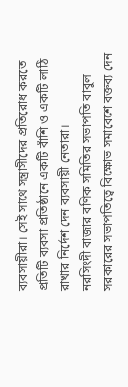ব্যবসায়ীরা। সেই সাথে সন্ত্রাসীদের প্রতিরোধ করতে প্রতিটি ব্যবসা প্রতিষ্ঠানে একটি বাঁশি ও একটি লাঠি রাখার নির্দেশ দেন ব্যবসায়ী নেতারা।
নরসিংদী বাজার বণিক সমিতির সভাপতি বাবুল সরকারের সভাপতিত্বে বিক্ষোভ সমাবেশে বক্তব্য দেন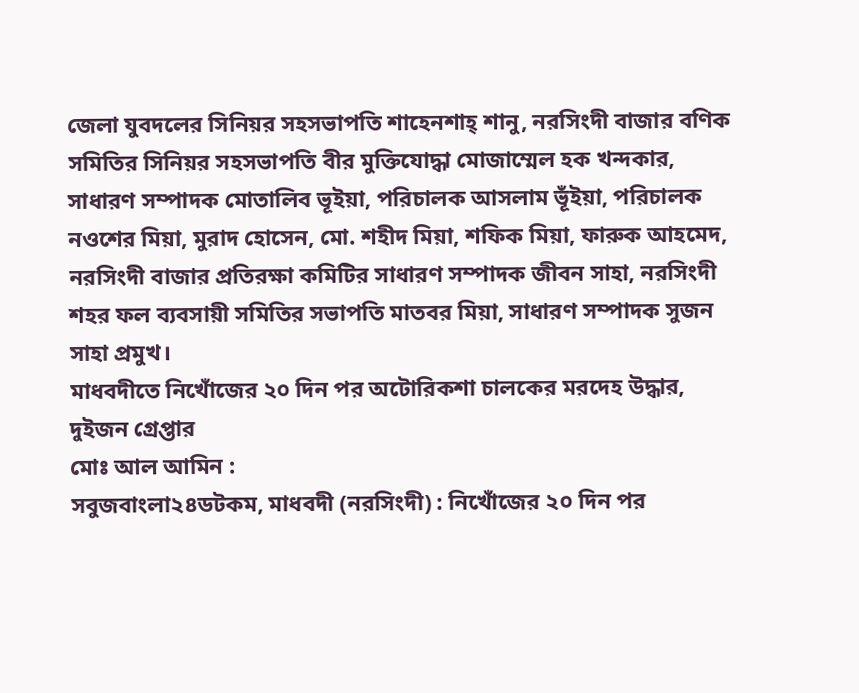জেলা যুবদলের সিনিয়র সহসভাপতি শাহেনশাহ্ শানু, নরসিংদী বাজার বণিক সমিতির সিনিয়র সহসভাপতি বীর মুক্তিযোদ্ধা মোজাম্মেল হক খন্দকার, সাধারণ সম্পাদক মোতালিব ভূইয়া, পরিচালক আসলাম ভূঁইয়া, পরিচালক নওশের মিয়া, মুরাদ হোসেন, মো. শহীদ মিয়া, শফিক মিয়া, ফারুক আহমেদ, নরসিংদী বাজার প্রতিরক্ষা কমিটির সাধারণ সম্পাদক জীবন সাহা, নরসিংদী শহর ফল ব্যবসায়ী সমিতির সভাপতি মাতবর মিয়া, সাধারণ সম্পাদক সুজন সাহা প্রমুখ।
মাধবদীতে নিখোঁজের ২০ দিন পর অটোরিকশা চালকের মরদেহ উদ্ধার, দুইজন গ্রেপ্তার
মোঃ আল আমিন :
সবুজবাংলা২৪ডটকম, মাধবদী (নরসিংদী) : নিখোঁজের ২০ দিন পর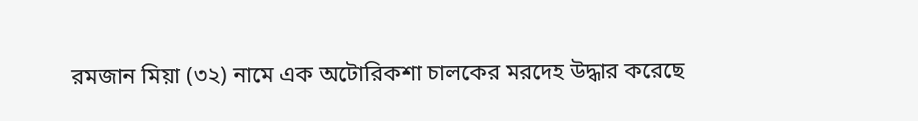রমজান মিয়া (৩২) নামে এক অটোরিকশা চালকের মরদেহ উদ্ধার করেছে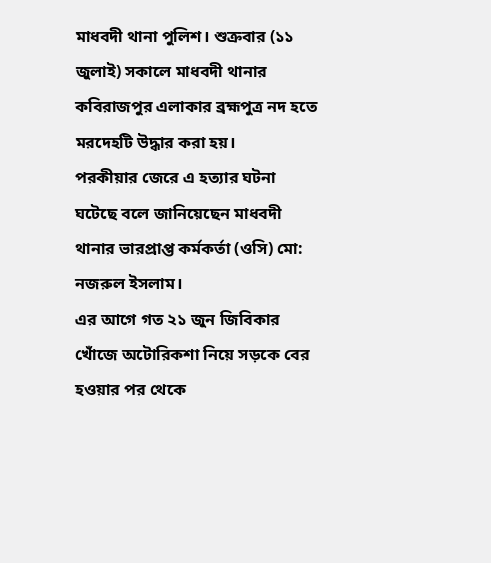মাধবদী থানা পুলিশ। শুক্রবার (১১ জুলাই) সকালে মাধবদী থানার কবিরাজপুর এলাকার ব্রহ্মপুত্র নদ হতে মরদেহটি উদ্ধার করা হয়।
পরকীয়ার জেরে এ হত্যার ঘটনা ঘটেছে বলে জানিয়েছেন মাধবদী থানার ভারপ্রাপ্ত কর্মকর্তা (ওসি) মো: নজরুল ইসলাম।
এর আগে গত ২১ জুন জিবিকার খোঁজে অটোরিকশা নিয়ে সড়কে বের হওয়ার পর থেকে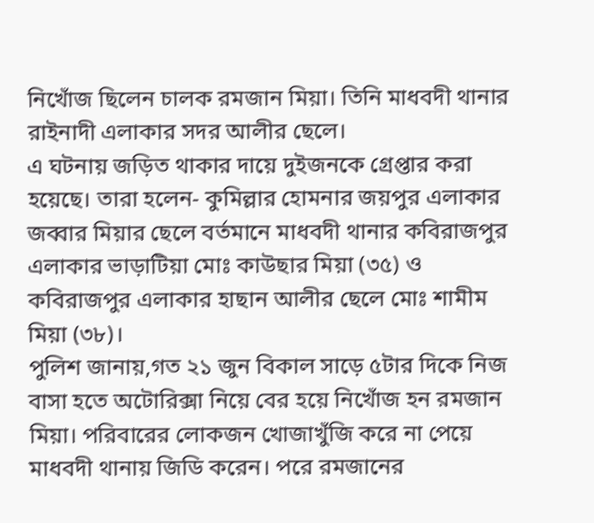নিখোঁজ ছিলেন চালক রমজান মিয়া। তিনি মাধবদী থানার রাইনাদী এলাকার সদর আলীর ছেলে।
এ ঘটনায় জড়িত থাকার দায়ে দুইজনকে গ্রেপ্তার করা হয়েছে। তারা হলেন- কুমিল্লার হোমনার জয়পুর এলাকার জব্বার মিয়ার ছেলে বর্তমানে মাধবদী থানার কবিরাজপুর এলাকার ভাড়াটিয়া মোঃ কাউছার মিয়া (৩৫) ও কবিরাজপুর এলাকার হাছান আলীর ছেলে মোঃ শামীম মিয়া (৩৮)।
পুলিশ জানায়,গত ২১ জুন বিকাল সাড়ে ৫টার দিকে নিজ বাসা হতে অটোরিক্সা নিয়ে বের হয়ে নিখোঁজ হন রমজান মিয়া। পরিবারের লোকজন খোজাখুঁজি করে না পেয়ে মাধবদী থানায় জিডি করেন। পরে রমজানের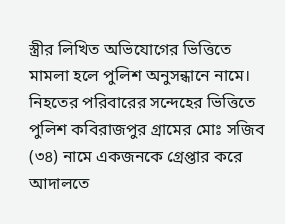স্ত্রীর লিখিত অভিযোগের ভিত্তিতে মামলা হলে পুলিশ অনুসন্ধানে নামে। নিহতের পরিবারের সন্দেহের ভিত্তিতে পুলিশ কবিরাজপুর গ্রামের মোঃ সজিব (৩৪) নামে একজনকে গ্রেপ্তার করে আদালতে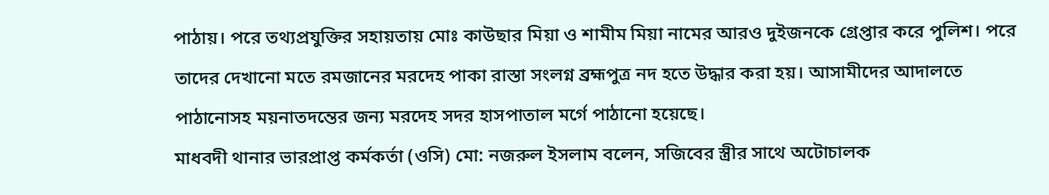পাঠায়। পরে তথ্যপ্রযুক্তির সহায়তায় মোঃ কাউছার মিয়া ও শামীম মিয়া নামের আরও দুইজনকে গ্রেপ্তার করে পুলিশ। পরে তাদের দেখানো মতে রমজানের মরদেহ পাকা রাস্তা সংলগ্ন ব্রহ্মপুত্র নদ হতে উদ্ধার করা হয়। আসামীদের আদালতে পাঠানোসহ ময়নাতদন্তের জন্য মরদেহ সদর হাসপাতাল মর্গে পাঠানো হয়েছে।
মাধবদী থানার ভারপ্রাপ্ত কর্মকর্তা (ওসি) মো: নজরুল ইসলাম বলেন, সজিবের স্ত্রীর সাথে অটোচালক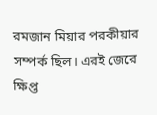রমজান মিয়ার পরকীয়ার সম্পর্ক ছিল। এরই জেরে ক্ষিপ্ত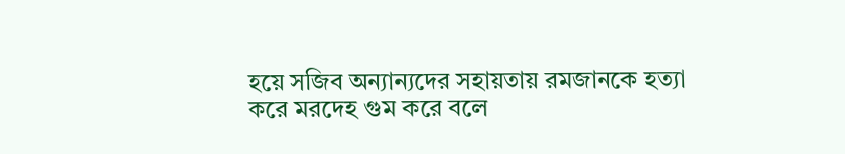হয়ে সজিব অন্যান্যদের সহায়তায় রমজানকে হত্যা করে মরদেহ গুম করে বলে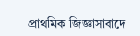প্রাথমিক জিজ্ঞাসাবাদে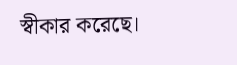স্বীকার করেছে।